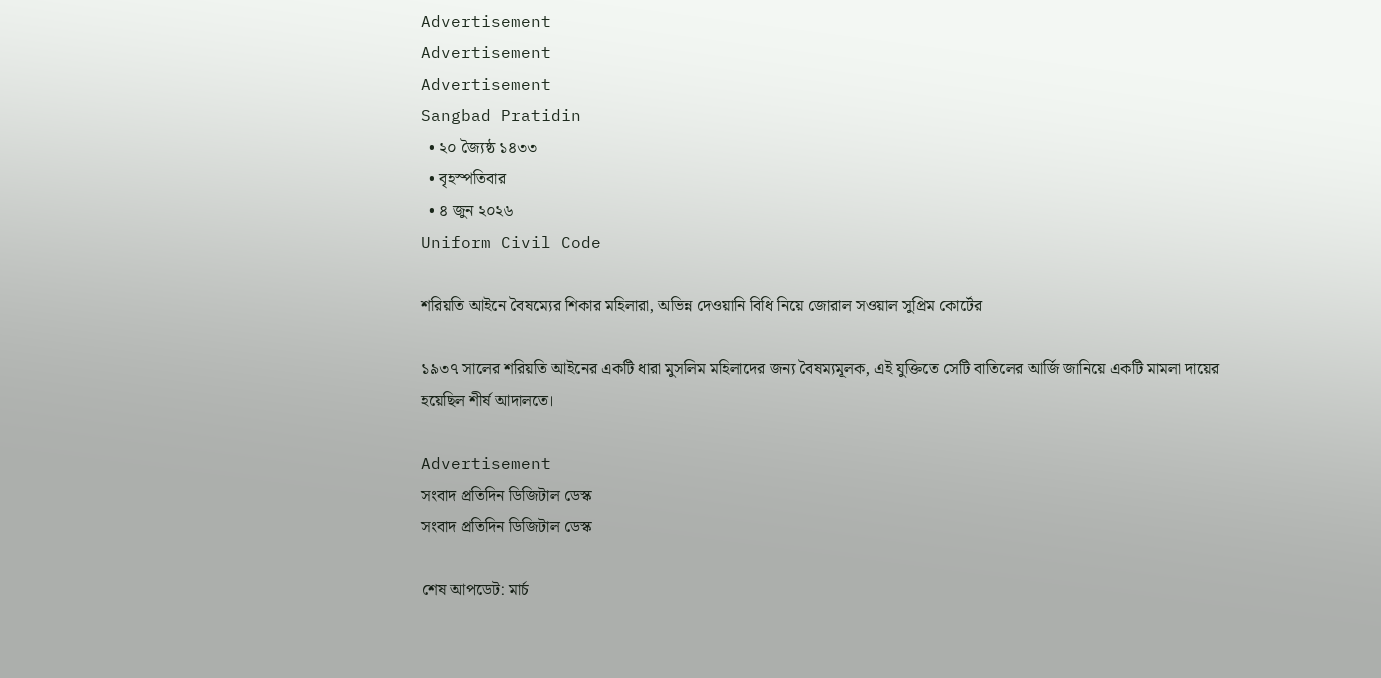Advertisement
Advertisement
Advertisement
Sangbad Pratidin
  • ২০ জ্যৈষ্ঠ ১৪৩৩
  • বৃহস্পতিবার
  • ৪ জুন ২০২৬
Uniform Civil Code

শরিয়তি আইনে বৈষম্যের শিকার মহিলারা, অভিন্ন দেওয়ানি বিধি নিয়ে জোরাল সওয়াল সুপ্রিম কোর্টের

১৯৩৭ সালের শরিয়তি আইনের একটি ধারা মুসলিম মহিলাদের জন্য বৈষম্যমূলক, এই যুক্তিতে সেটি বাতিলের আর্জি জানিয়ে একটি মামলা দায়ের হয়েছিল শীর্ষ আদালতে।

Advertisement
সংবাদ প্রতিদিন ডিজিটাল ডেস্ক
সংবাদ প্রতিদিন ডিজিটাল ডেস্ক

শেষ আপডেট: মার্চ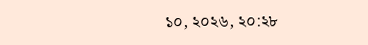১০, ২০২৬, ২০:২৮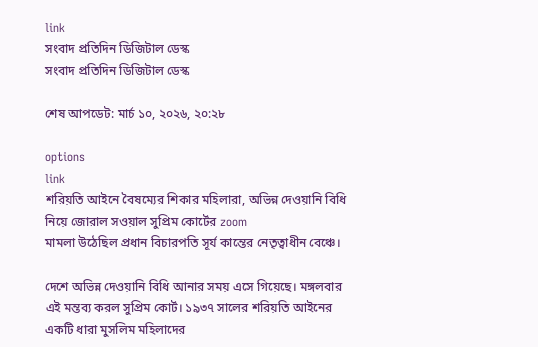link
সংবাদ প্রতিদিন ডিজিটাল ডেস্ক
সংবাদ প্রতিদিন ডিজিটাল ডেস্ক

শেষ আপডেট: মার্চ ১০, ২০২৬, ২০:২৮

options
link
শরিয়তি আইনে বৈষম্যের শিকার মহিলারা, অভিন্ন দেওয়ানি বিধি নিয়ে জোরাল সওয়াল সুপ্রিম কোর্টের zoom
মামলা উঠেছিল প্রধান বিচারপতি সূর্য কান্তের নেতৃত্বাধীন বেঞ্চে।

দেশে অভিন্ন দেওয়ানি বিধি আনার সময় এসে গিয়েছে। মঙ্গলবার এই মন্তব্য করল সুপ্রিম কোর্ট। ১৯৩৭ সালের শরিয়তি আইনের একটি ধারা মুসলিম মহিলাদের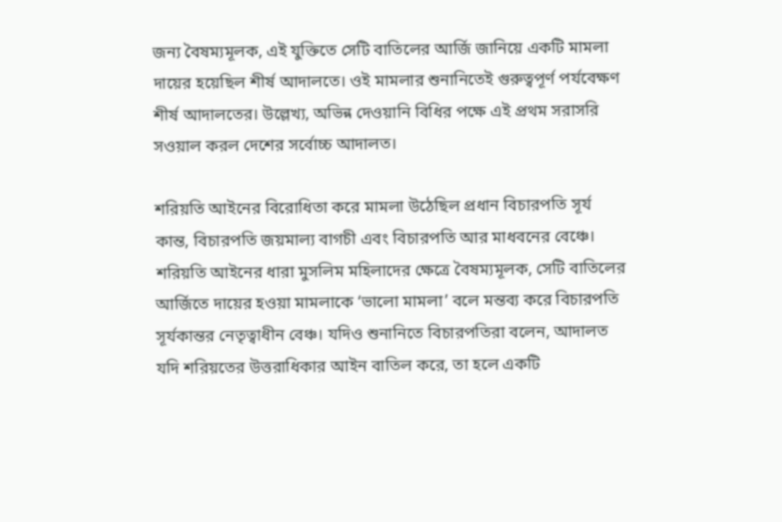জন্য বৈষম্যমূলক, এই যুক্তিতে সেটি বাতিলের আর্জি জানিয়ে একটি মামলা দায়ের হয়েছিল শীর্ষ আদালতে। ওই মামলার শুনানিতেই গুরুত্বপূর্ণ পর্যবেক্ষণ শীর্ষ আদালতের। উল্লেখ্য, অভিন্ন দেওয়ানি বিধির পক্ষে এই প্রথম সরাসরি সওয়াল করল দেশের সর্বোচ্চ আদালত।

শরিয়তি আইনের বিরোধিতা করে মামলা উঠেছিল প্রধান বিচারপতি সূর্য কান্ত, বিচারপতি জয়মাল্য বাগচী এবং বিচারপতি আর মাধবনের বেঞ্চে। শরিয়তি আইনের ধারা মুসলিম মহিলাদের ক্ষেত্রে বৈষম্যমূলক, সেটি বাতিলের আর্জিতে দায়ের হওয়া মামলাকে ‘ভালো মামলা’ বলে মন্তব্য করে বিচারপতি সূর্যকান্তর নেতৃত্বাধীন বেঞ্চ। যদিও শুনানিতে বিচারপতিরা বলেন, আদালত যদি শরিয়তের উত্তরাধিকার আইন বাতিল করে, তা হলে একটি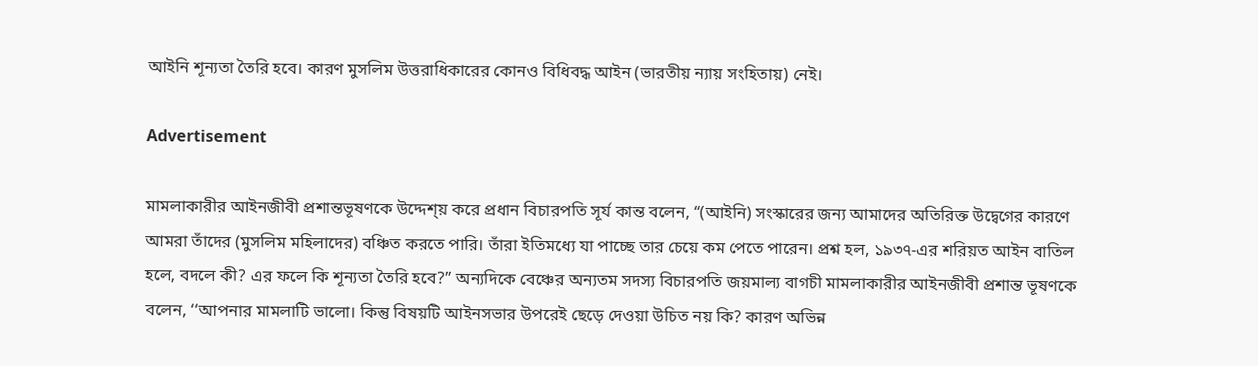আইনি শূন্যতা তৈরি হবে। কারণ মুসলিম উত্তরাধিকারের কোনও বিধিবদ্ধ আইন (ভারতীয় ন্যায় সংহিতায়) নেই।

Advertisement

মামলাকারীর আইনজীবী প্রশান্তভূষণকে উদ্দেশ্য় করে প্রধান বিচারপতি সূর্য কান্ত বলেন, “(আইনি) সংস্কারের জন্য আমাদের অতিরিক্ত উদ্বেগের কারণে আমরা তাঁদের (মুসলিম মহিলাদের) বঞ্চিত করতে পারি। তাঁরা ইতিমধ্যে যা পাচ্ছে তার চেয়ে কম পেতে পারেন। প্রশ্ন হল, ১৯৩৭-এর শরিয়ত আইন বাতিল হলে, বদলে কী? এর ফলে কি শূন্যতা তৈরি হবে?” অন্যদিকে বেঞ্চের অন্যতম সদস্য বিচারপতি জয়মাল্য বাগচী মামলাকারীর আইনজীবী প্রশান্ত ভূষণকে বলেন, ‘‘আপনার মামলাটি ভালো। কিন্তু বিষয়টি আইনসভার উপরেই ছেড়ে দেওয়া উচিত নয় কি? কারণ অভিন্ন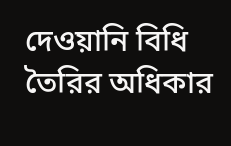দেওয়ানি বিধি তৈরির অধিকার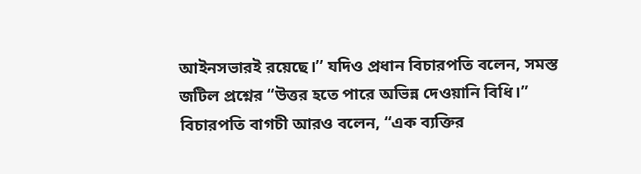আইনসভারই রয়েছে।’’ যদিও প্রধান বিচারপতি বলেন, সমস্ত জটিল প্রশ্নের “উত্তর হতে পারে অভিন্ন দেওয়ানি বিধি।” বিচারপতি বাগচী আরও বলেন, “এক ব্যক্তির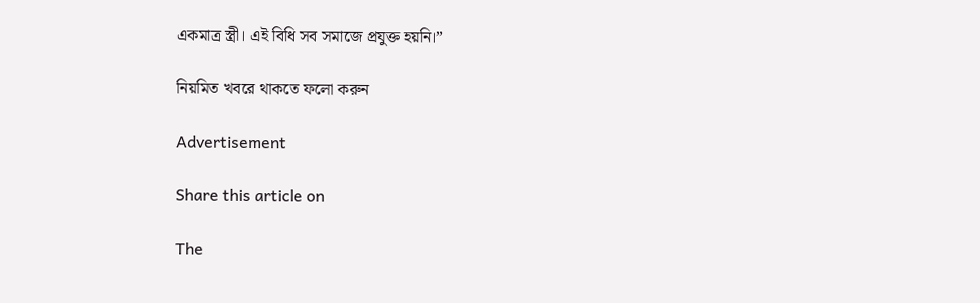একমাত্র স্ত্রী। এই বিধি সব সমাজে প্রযুক্ত হয়নি।”

নিয়মিত খবরে থাকতে ফলো করুন

Advertisement

Share this article on

The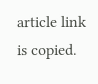article link is copied.